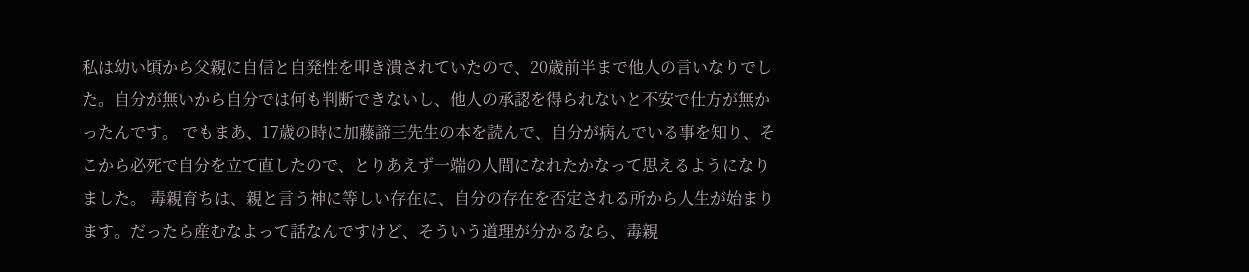私は幼い頃から父親に自信と自発性を叩き潰されていたので、20歳前半まで他人の言いなりでした。自分が無いから自分では何も判断できないし、他人の承認を得られないと不安で仕方が無かったんです。 でもまあ、17歳の時に加藤諦三先生の本を読んで、自分が病んでいる事を知り、そこから必死で自分を立て直したので、とりあえず一端の人間になれたかなって思えるようになりました。 毒親育ちは、親と言う神に等しい存在に、自分の存在を否定される所から人生が始まります。だったら産むなよって話なんですけど、そういう道理が分かるなら、毒親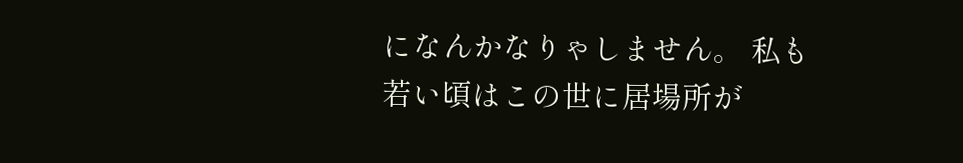になんかなりゃしません。 私も若い頃はこの世に居場所が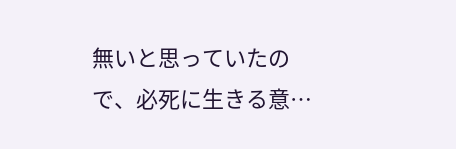無いと思っていたので、必死に生きる意…